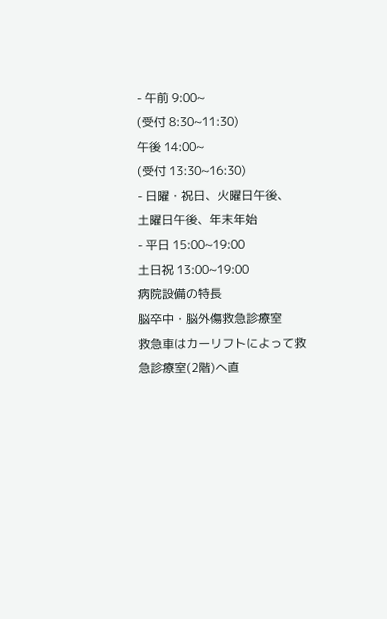- 午前 9:00~
(受付 8:30~11:30)
午後 14:00~
(受付 13:30~16:30)
- 日曜・祝日、火曜日午後、
土曜日午後、年末年始
- 平日 15:00~19:00
土日祝 13:00~19:00
病院設備の特長
脳卒中・脳外傷救急診療室
救急車はカーリフトによって救急診療室(2階)へ直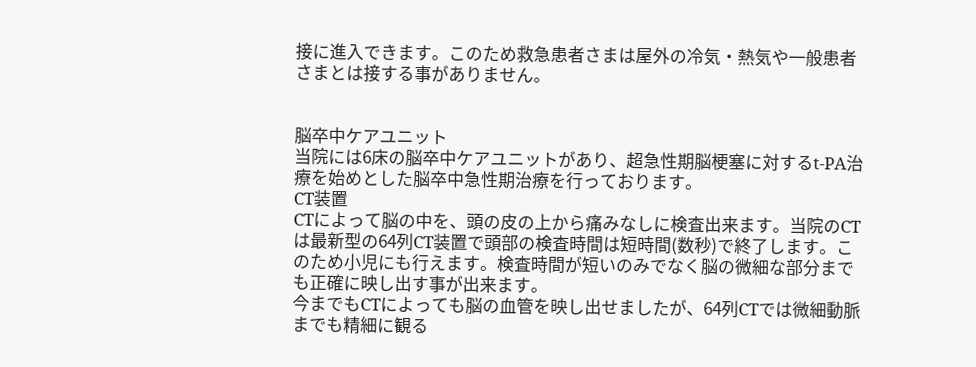接に進入できます。このため救急患者さまは屋外の冷気・熱気や一般患者さまとは接する事がありません。


脳卒中ケアユニット
当院には6床の脳卒中ケアユニットがあり、超急性期脳梗塞に対するt-PA治療を始めとした脳卒中急性期治療を行っております。
CT装置
CTによって脳の中を、頭の皮の上から痛みなしに検査出来ます。当院のCTは最新型の64列CT装置で頭部の検査時間は短時間(数秒)で終了します。このため小児にも行えます。検査時間が短いのみでなく脳の微細な部分までも正確に映し出す事が出来ます。
今までもCTによっても脳の血管を映し出せましたが、64列CTでは微細動脈までも精細に観る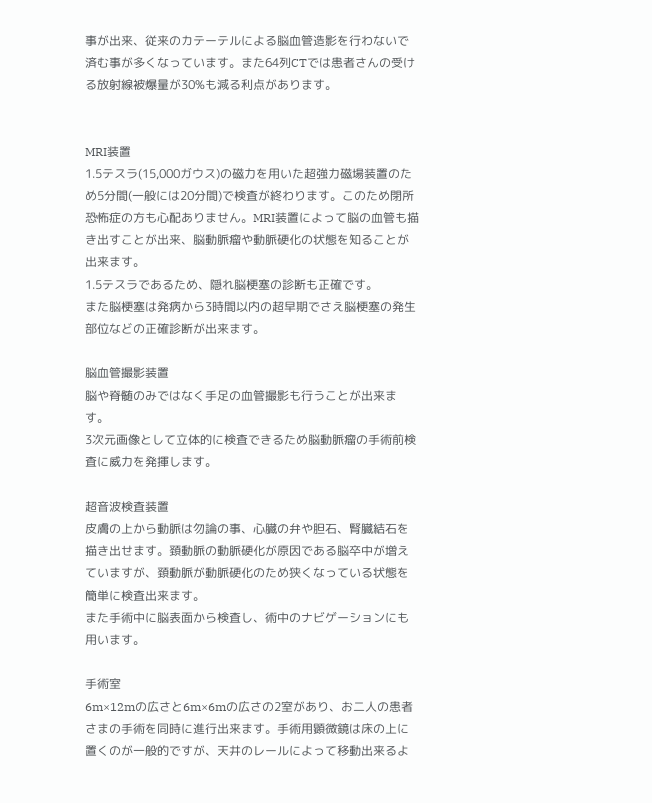事が出来、従来のカテーテルによる脳血管造影を行わないで済む事が多くなっています。また64列CTでは患者さんの受ける放射線被爆量が30%も減る利点があります。


MRI装置
1.5テスラ(15,000ガウス)の磁力を用いた超強力磁場装置のため5分間(一般には20分間)で検査が終わります。このため閉所恐怖症の方も心配ありません。MRI装置によって脳の血管も描き出すことが出来、脳動脈瘤や動脈硬化の状態を知ることが出来ます。
1.5テスラであるため、隠れ脳梗塞の診断も正確です。
また脳梗塞は発病から3時間以内の超早期でさえ脳梗塞の発生部位などの正確診断が出来ます。

脳血管撮影装置
脳や脊髄のみではなく手足の血管撮影も行うことが出来ます。
3次元画像として立体的に検査できるため脳動脈瘤の手術前検査に威力を発揮します。

超音波検査装置
皮膚の上から動脈は勿論の事、心臓の弁や胆石、腎臓結石を描き出せます。頚動脈の動脈硬化が原因である脳卒中が増えていますが、頚動脈が動脈硬化のため狭くなっている状態を簡単に検査出来ます。
また手術中に脳表面から検査し、術中のナビゲーションにも用います。

手術室
6m×12mの広さと6m×6mの広さの2室があり、お二人の患者さまの手術を同時に進行出来ます。手術用顕微鏡は床の上に置くのが一般的ですが、天井のレールによって移動出来るよ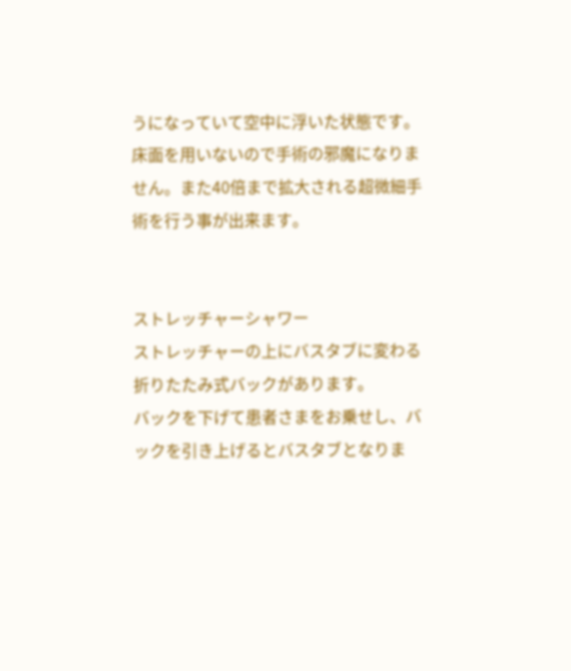うになっていて空中に浮いた状態です。床面を用いないので手術の邪魔になりません。また40倍まで拡大される超微細手術を行う事が出来ます。


ストレッチャーシャワー
ストレッチャーの上にバスタブに変わる折りたたみ式バックがあります。
バックを下げて患者さまをお乗せし、バックを引き上げるとバスタブとなりま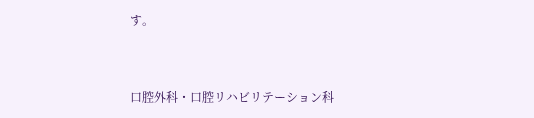す。


口腔外科・口腔リハビリテーション科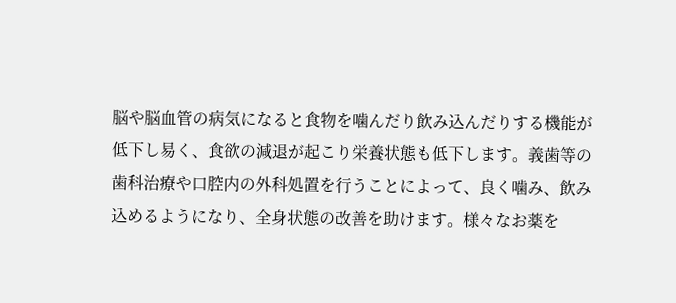脳や脳血管の病気になると食物を噛んだり飲み込んだりする機能が低下し易く、食欲の減退が起こり栄養状態も低下します。義歯等の歯科治療や口腔内の外科処置を行うことによって、良く噛み、飲み込めるようになり、全身状態の改善を助けます。様々なお薬を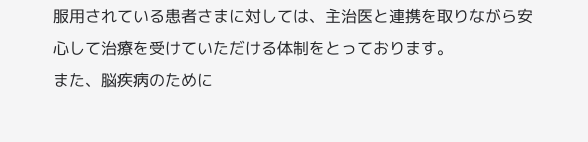服用されている患者さまに対しては、主治医と連携を取りながら安心して治療を受けていただける体制をとっております。
また、脳疾病のために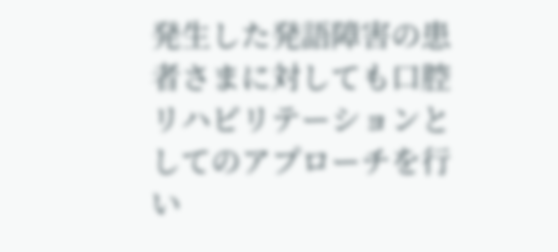発生した発語障害の患者さまに対しても口腔リハビリテーションとしてのアプローチを行い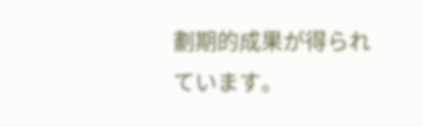劃期的成果が得られています。